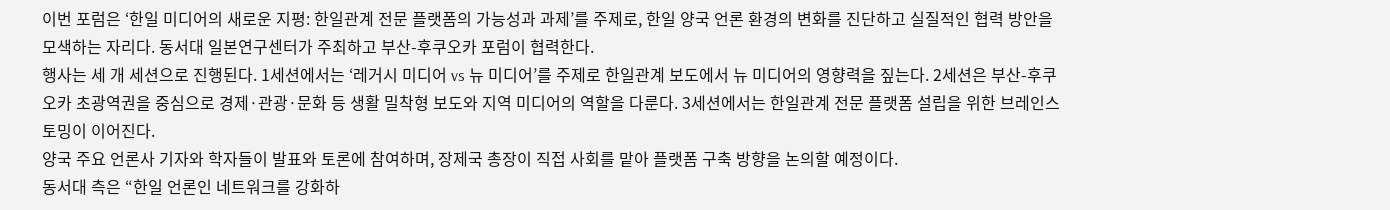이번 포럼은 ‘한일 미디어의 새로운 지평: 한일관계 전문 플랫폼의 가능성과 과제’를 주제로, 한일 양국 언론 환경의 변화를 진단하고 실질적인 협력 방안을 모색하는 자리다. 동서대 일본연구센터가 주최하고 부산-후쿠오카 포럼이 협력한다.
행사는 세 개 세션으로 진행된다. 1세션에서는 ‘레거시 미디어 vs 뉴 미디어’를 주제로 한일관계 보도에서 뉴 미디어의 영향력을 짚는다. 2세션은 부산-후쿠오카 초광역권을 중심으로 경제·관광·문화 등 생활 밀착형 보도와 지역 미디어의 역할을 다룬다. 3세션에서는 한일관계 전문 플랫폼 설립을 위한 브레인스토밍이 이어진다.
양국 주요 언론사 기자와 학자들이 발표와 토론에 참여하며, 장제국 총장이 직접 사회를 맡아 플랫폼 구축 방향을 논의할 예정이다.
동서대 측은 “한일 언론인 네트워크를 강화하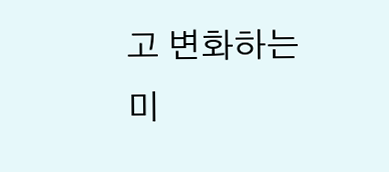고 변화하는 미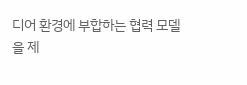디어 환경에 부합하는 협력 모델을 제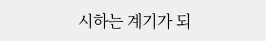시하는 계기가 되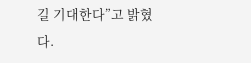길 기대한다”고 밝혔다.